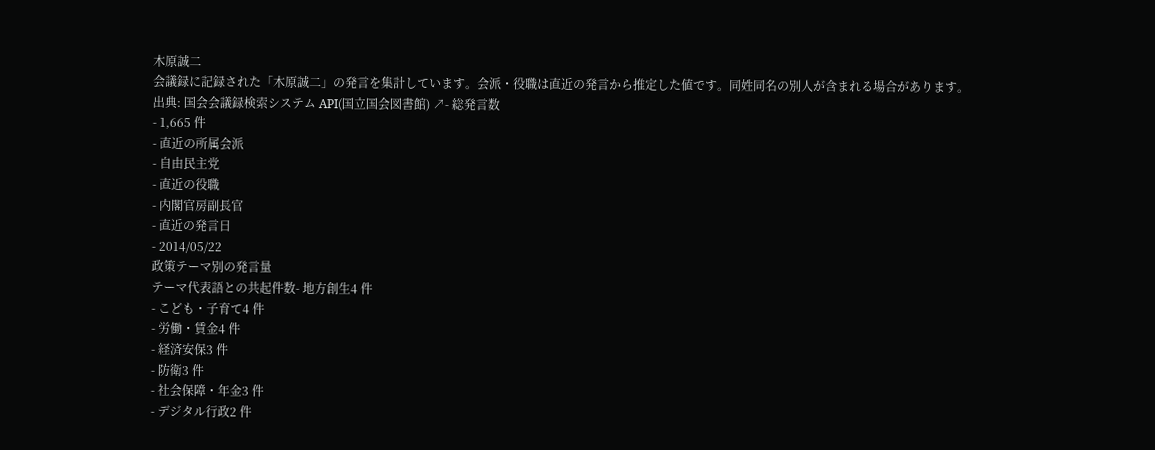木原誠二
会議録に記録された「木原誠二」の発言を集計しています。会派・役職は直近の発言から推定した値です。同姓同名の別人が含まれる場合があります。
出典: 国会会議録検索システム API(国立国会図書館) ↗- 総発言数
- 1,665 件
- 直近の所属会派
- 自由民主党
- 直近の役職
- 内閣官房副長官
- 直近の発言日
- 2014/05/22
政策テーマ別の発言量
テーマ代表語との共起件数- 地方創生4 件
- こども・子育て4 件
- 労働・賃金4 件
- 経済安保3 件
- 防衛3 件
- 社会保障・年金3 件
- デジタル行政2 件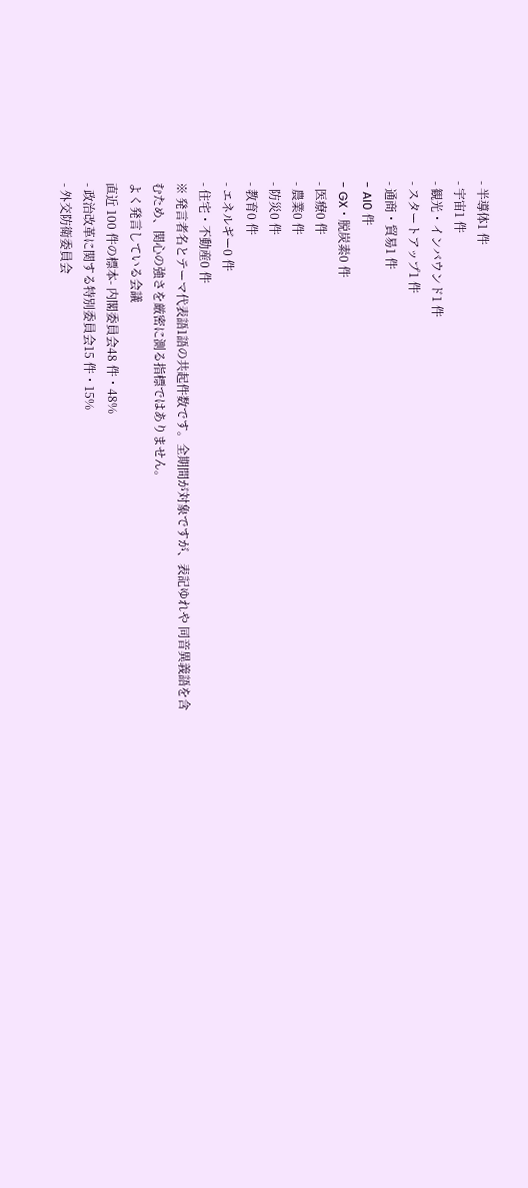- 半導体1 件
- 宇宙1 件
- 観光・インバウンド1 件
- スタートアップ1 件
- 通商・貿易1 件
- AI0 件
- GX・脱炭素0 件
- 医療0 件
- 農業0 件
- 防災0 件
- 教育0 件
- エネルギー0 件
- 住宅・不動産0 件
※ 発言者名とテーマ代表語1語の共起件数です。全期間が対象ですが、表記ゆれや 同音異義語を含むため、関心の強さを厳密に測る指標ではありません。
よく発言している会議
直近 100 件の標本- 内閣委員会48 件・48%
- 政治改革に関する特別委員会15 件・15%
- 外交防衛委員会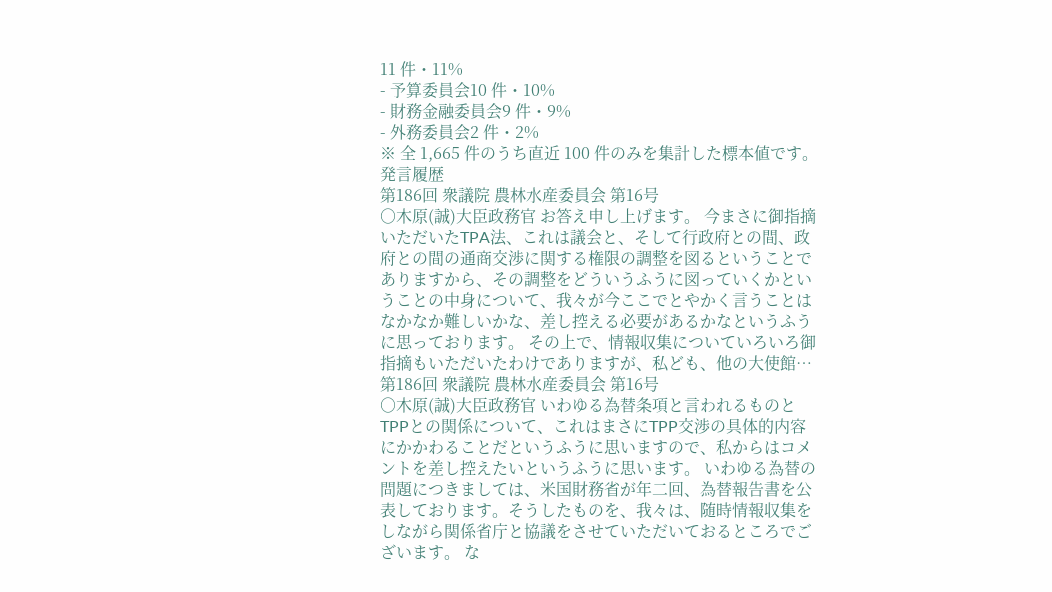11 件・11%
- 予算委員会10 件・10%
- 財務金融委員会9 件・9%
- 外務委員会2 件・2%
※ 全 1,665 件のうち直近 100 件のみを集計した標本値です。
発言履歴
第186回 衆議院 農林水産委員会 第16号
○木原(誠)大臣政務官 お答え申し上げます。 今まさに御指摘いただいたTPA法、これは議会と、そして行政府との間、政府との間の通商交渉に関する権限の調整を図るということでありますから、その調整をどういうふうに図っていくかということの中身について、我々が今ここでとやかく言うことはなかなか難しいかな、差し控える必要があるかなというふうに思っております。 その上で、情報収集についていろいろ御指摘もいただいたわけでありますが、私ども、他の大使館…
第186回 衆議院 農林水産委員会 第16号
○木原(誠)大臣政務官 いわゆる為替条項と言われるものとTPPとの関係について、これはまさにTPP交渉の具体的内容にかかわることだというふうに思いますので、私からはコメントを差し控えたいというふうに思います。 いわゆる為替の問題につきましては、米国財務省が年二回、為替報告書を公表しております。そうしたものを、我々は、随時情報収集をしながら関係省庁と協議をさせていただいておるところでございます。 な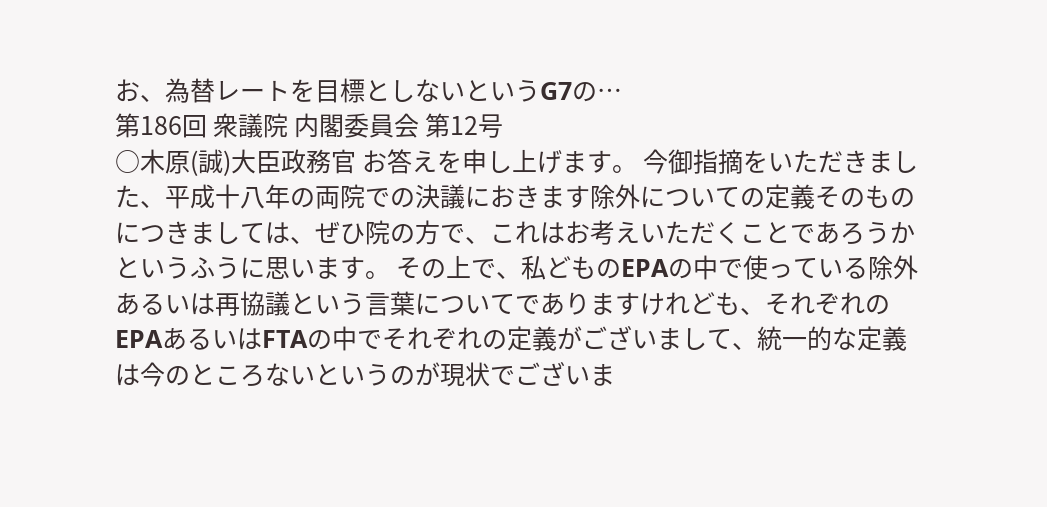お、為替レートを目標としないというG7の…
第186回 衆議院 内閣委員会 第12号
○木原(誠)大臣政務官 お答えを申し上げます。 今御指摘をいただきました、平成十八年の両院での決議におきます除外についての定義そのものにつきましては、ぜひ院の方で、これはお考えいただくことであろうかというふうに思います。 その上で、私どものEPAの中で使っている除外あるいは再協議という言葉についてでありますけれども、それぞれのEPAあるいはFTAの中でそれぞれの定義がございまして、統一的な定義は今のところないというのが現状でございま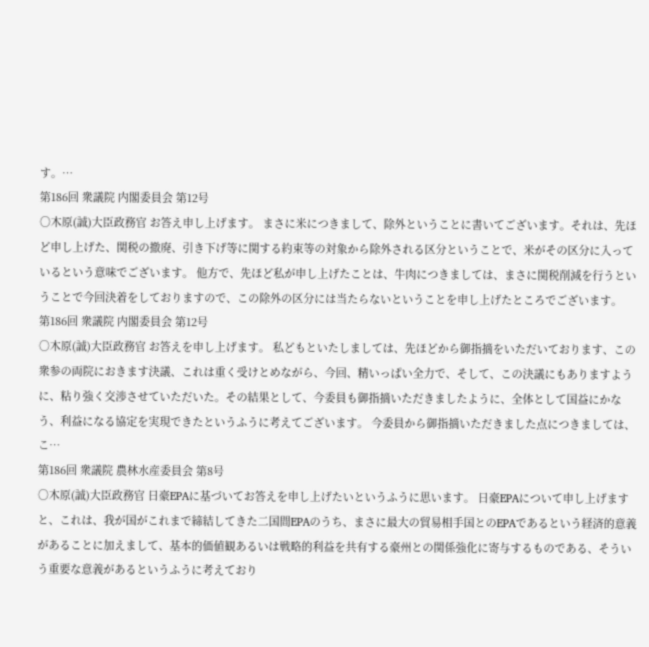す。…
第186回 衆議院 内閣委員会 第12号
○木原(誠)大臣政務官 お答え申し上げます。 まさに米につきまして、除外ということに書いてございます。それは、先ほど申し上げた、関税の撤廃、引き下げ等に関する約束等の対象から除外される区分ということで、米がその区分に入っているという意味でございます。 他方で、先ほど私が申し上げたことは、牛肉につきましては、まさに関税削減を行うということで今回決着をしておりますので、この除外の区分には当たらないということを申し上げたところでございます。
第186回 衆議院 内閣委員会 第12号
○木原(誠)大臣政務官 お答えを申し上げます。 私どもといたしましては、先ほどから御指摘をいただいております、この衆参の両院におきます決議、これは重く受けとめながら、今回、精いっぱい全力で、そして、この決議にもありますように、粘り強く交渉させていただいた。その結果として、今委員も御指摘いただきましたように、全体として国益にかなう、利益になる協定を実現できたというふうに考えてございます。 今委員から御指摘いただきました点につきましては、こ…
第186回 衆議院 農林水産委員会 第8号
○木原(誠)大臣政務官 日豪EPAに基づいてお答えを申し上げたいというふうに思います。 日豪EPAについて申し上げますと、これは、我が国がこれまで締結してきた二国間EPAのうち、まさに最大の貿易相手国とのEPAであるという経済的意義があることに加えまして、基本的価値観あるいは戦略的利益を共有する豪州との関係強化に寄与するものである、そういう重要な意義があるというふうに考えており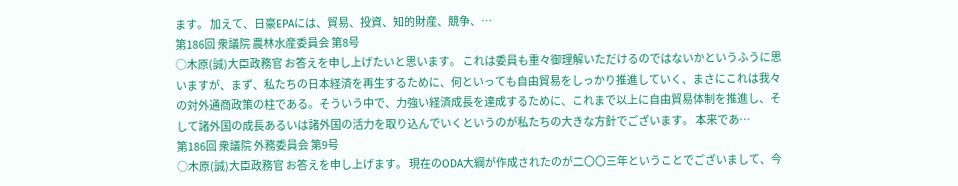ます。 加えて、日豪EPAには、貿易、投資、知的財産、競争、…
第186回 衆議院 農林水産委員会 第8号
○木原(誠)大臣政務官 お答えを申し上げたいと思います。 これは委員も重々御理解いただけるのではないかというふうに思いますが、まず、私たちの日本経済を再生するために、何といっても自由貿易をしっかり推進していく、まさにこれは我々の対外通商政策の柱である。そういう中で、力強い経済成長を達成するために、これまで以上に自由貿易体制を推進し、そして諸外国の成長あるいは諸外国の活力を取り込んでいくというのが私たちの大きな方針でございます。 本来であ…
第186回 衆議院 外務委員会 第9号
○木原(誠)大臣政務官 お答えを申し上げます。 現在のODA大綱が作成されたのが二〇〇三年ということでございまして、今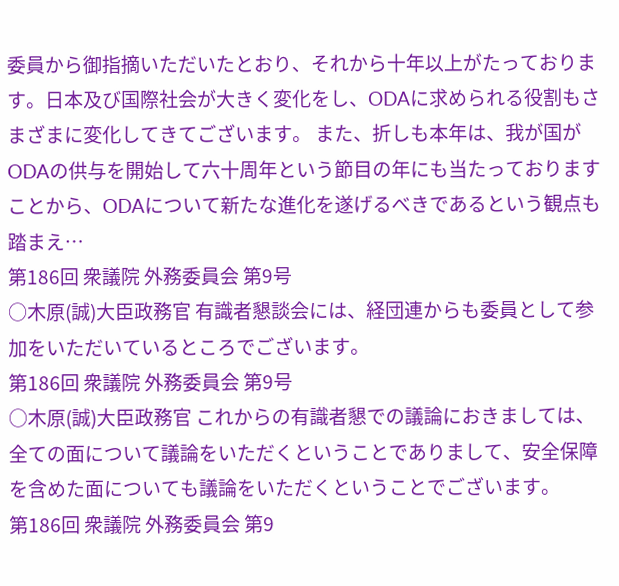委員から御指摘いただいたとおり、それから十年以上がたっております。日本及び国際社会が大きく変化をし、ODAに求められる役割もさまざまに変化してきてございます。 また、折しも本年は、我が国がODAの供与を開始して六十周年という節目の年にも当たっておりますことから、ODAについて新たな進化を遂げるべきであるという観点も踏まえ…
第186回 衆議院 外務委員会 第9号
○木原(誠)大臣政務官 有識者懇談会には、経団連からも委員として参加をいただいているところでございます。
第186回 衆議院 外務委員会 第9号
○木原(誠)大臣政務官 これからの有識者懇での議論におきましては、全ての面について議論をいただくということでありまして、安全保障を含めた面についても議論をいただくということでございます。
第186回 衆議院 外務委員会 第9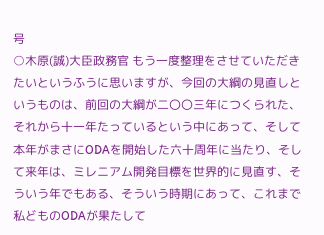号
○木原(誠)大臣政務官 もう一度整理をさせていただきたいというふうに思いますが、今回の大綱の見直しというものは、前回の大綱が二〇〇三年につくられた、それから十一年たっているという中にあって、そして本年がまさにODAを開始した六十周年に当たり、そして来年は、ミレニアム開発目標を世界的に見直す、そういう年でもある、そういう時期にあって、これまで私どものODAが果たして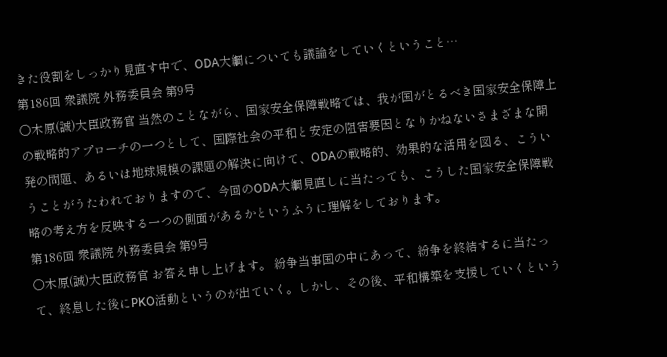きた役割をしっかり見直す中で、ODA大綱についても議論をしていくということ…
第186回 衆議院 外務委員会 第9号
○木原(誠)大臣政務官 当然のことながら、国家安全保障戦略では、我が国がとるべき国家安全保障上の戦略的アプローチの一つとして、国際社会の平和と安定の阻害要因となりかねないさまざまな開発の問題、あるいは地球規模の課題の解決に向けて、ODAの戦略的、効果的な活用を図る、こういうことがうたわれておりますので、今回のODA大綱見直しに当たっても、こうした国家安全保障戦略の考え方を反映する一つの側面があるかというふうに理解をしております。
第186回 衆議院 外務委員会 第9号
○木原(誠)大臣政務官 お答え申し上げます。 紛争当事国の中にあって、紛争を終結するに当たって、終息した後にPKO活動というのが出ていく。しかし、その後、平和構築を支援していくという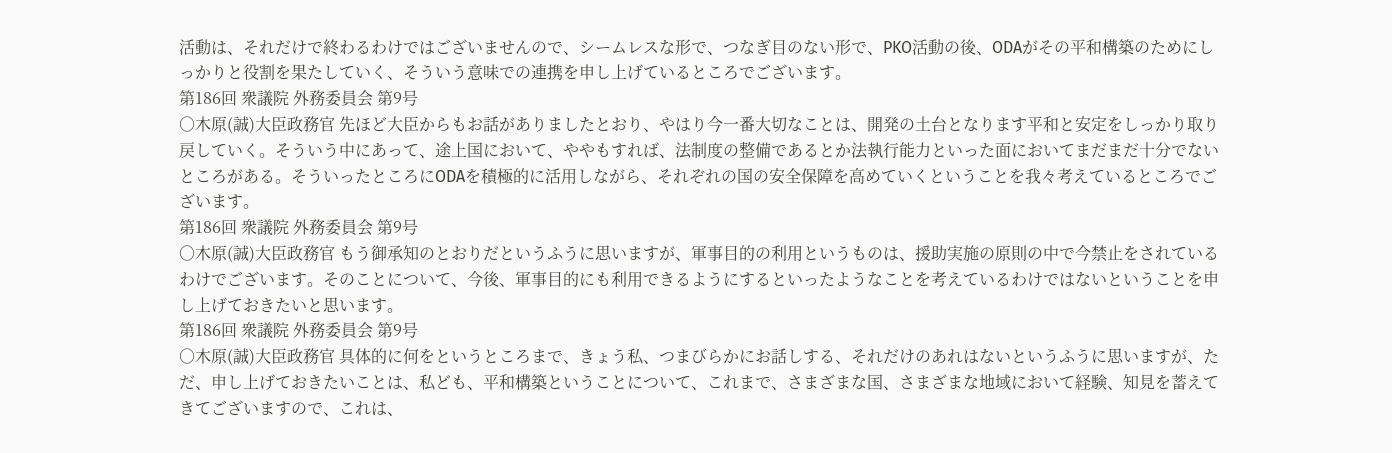活動は、それだけで終わるわけではございませんので、シームレスな形で、つなぎ目のない形で、PKO活動の後、ODAがその平和構築のためにしっかりと役割を果たしていく、そういう意味での連携を申し上げているところでございます。
第186回 衆議院 外務委員会 第9号
○木原(誠)大臣政務官 先ほど大臣からもお話がありましたとおり、やはり今一番大切なことは、開発の土台となります平和と安定をしっかり取り戻していく。そういう中にあって、途上国において、ややもすれば、法制度の整備であるとか法執行能力といった面においてまだまだ十分でないところがある。そういったところにODAを積極的に活用しながら、それぞれの国の安全保障を高めていくということを我々考えているところでございます。
第186回 衆議院 外務委員会 第9号
○木原(誠)大臣政務官 もう御承知のとおりだというふうに思いますが、軍事目的の利用というものは、援助実施の原則の中で今禁止をされているわけでございます。そのことについて、今後、軍事目的にも利用できるようにするといったようなことを考えているわけではないということを申し上げておきたいと思います。
第186回 衆議院 外務委員会 第9号
○木原(誠)大臣政務官 具体的に何をというところまで、きょう私、つまびらかにお話しする、それだけのあれはないというふうに思いますが、ただ、申し上げておきたいことは、私ども、平和構築ということについて、これまで、さまざまな国、さまざまな地域において経験、知見を蓄えてきてございますので、これは、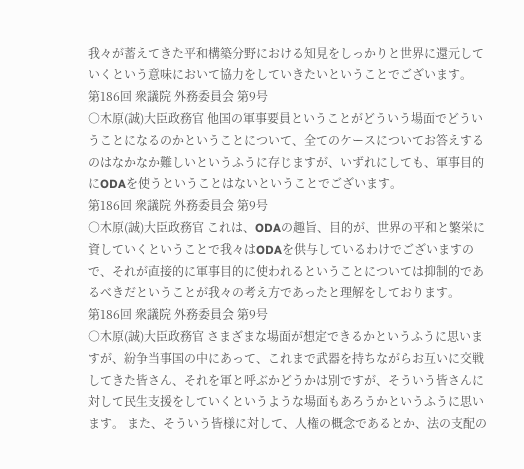我々が蓄えてきた平和構築分野における知見をしっかりと世界に還元していくという意味において協力をしていきたいということでございます。
第186回 衆議院 外務委員会 第9号
○木原(誠)大臣政務官 他国の軍事要員ということがどういう場面でどういうことになるのかということについて、全てのケースについてお答えするのはなかなか難しいというふうに存じますが、いずれにしても、軍事目的にODAを使うということはないということでございます。
第186回 衆議院 外務委員会 第9号
○木原(誠)大臣政務官 これは、ODAの趣旨、目的が、世界の平和と繁栄に資していくということで我々はODAを供与しているわけでございますので、それが直接的に軍事目的に使われるということについては抑制的であるべきだということが我々の考え方であったと理解をしております。
第186回 衆議院 外務委員会 第9号
○木原(誠)大臣政務官 さまざまな場面が想定できるかというふうに思いますが、紛争当事国の中にあって、これまで武器を持ちながらお互いに交戦してきた皆さん、それを軍と呼ぶかどうかは別ですが、そういう皆さんに対して民生支援をしていくというような場面もあろうかというふうに思います。 また、そういう皆様に対して、人権の概念であるとか、法の支配の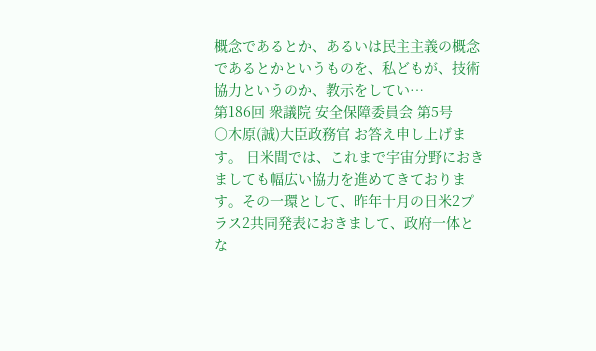概念であるとか、あるいは民主主義の概念であるとかというものを、私どもが、技術協力というのか、教示をしてい…
第186回 衆議院 安全保障委員会 第5号
○木原(誠)大臣政務官 お答え申し上げます。 日米間では、これまで宇宙分野におきましても幅広い協力を進めてきております。その一環として、昨年十月の日米2プラス2共同発表におきまして、政府一体とな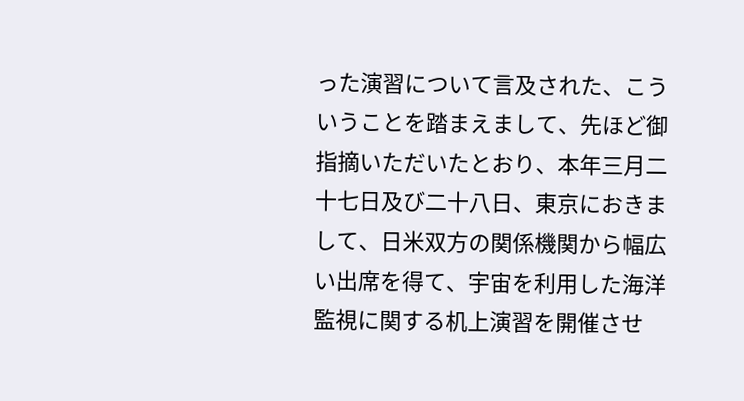った演習について言及された、こういうことを踏まえまして、先ほど御指摘いただいたとおり、本年三月二十七日及び二十八日、東京におきまして、日米双方の関係機関から幅広い出席を得て、宇宙を利用した海洋監視に関する机上演習を開催させ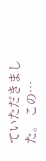ていただきました。 この…